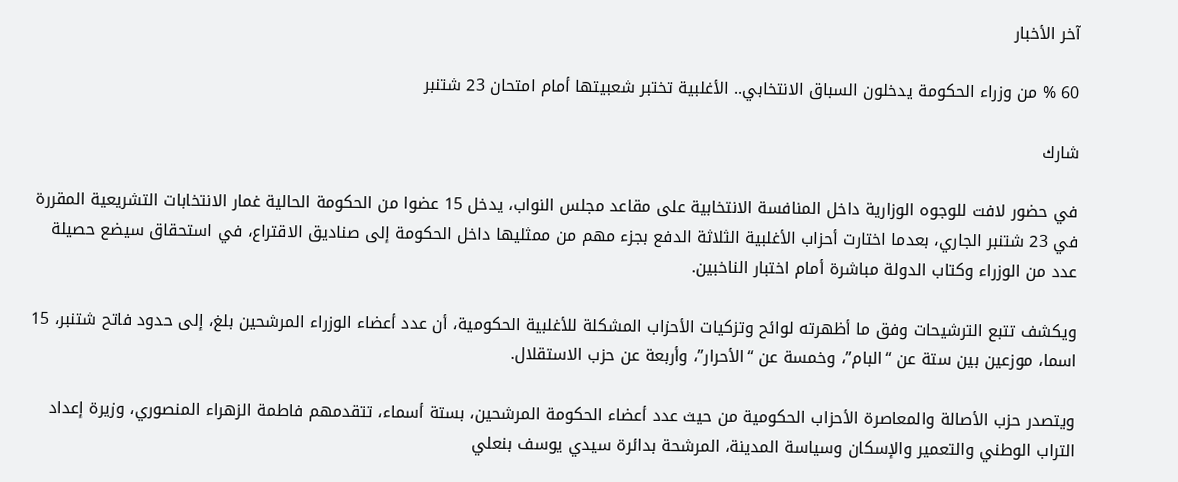آخر الأخبار

60 % من وزراء الحكومة يدخلون السباق الانتخابي.. الأغلبية تختبر شعبيتها أمام امتحان 23 شتنبر

شارك

في حضور لافت للوجوه الوزارية داخل المنافسة الانتخابية على مقاعد مجلس النواب، يدخل 15 عضوا من الحكومة الحالية غمار الانتخابات التشريعية المقررة في 23 شتنبر الجاري، بعدما اختارت أحزاب الأغلبية الثلاثة الدفع بجزء مهم من ممثليها داخل الحكومة إلى صناديق الاقتراع، في استحقاق سيضع حصيلة عدد من الوزراء وكتاب الدولة مباشرة أمام اختبار الناخبين.

ويكشف تتبع الترشيحات وفق ما أظهرته لوائح وتزكيات الأحزاب المشكلة للأغلبية الحكومية، أن عدد أعضاء الوزراء المرشحين بلغ، إلى حدود فاتح شتنبر، 15 اسما، موزعين بين ستة عن “البام”، وخمسة عن “الأحرار”، وأربعة عن حزب الاستقلال.

ويتصدر حزب الأصالة والمعاصرة الأحزاب الحكومية من حيث عدد أعضاء الحكومة المرشحين، بستة أسماء، تتقدمهم فاطمة الزهراء المنصوري، وزيرة إعداد التراب الوطني والتعمير والإسكان وسياسة المدينة، المرشحة بدائرة سيدي يوسف بنعلي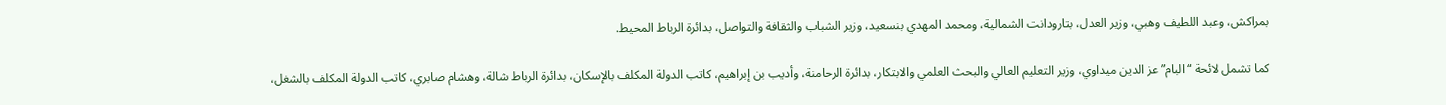بمراكش، وعبد اللطيف وهبي، وزير العدل، بتارودانت الشمالية، ومحمد المهدي بنسعيد، وزير الشباب والثقافة والتواصل، بدائرة الرباط المحيط.

كما تشمل لائحة “البام” عز الدين ميداوي، وزير التعليم العالي والبحث العلمي والابتكار، بدائرة الرحامنة، وأديب بن إبراهيم، كاتب الدولة المكلف بالإسكان، بدائرة الرباط شالة، وهشام صابري، كاتب الدولة المكلف بالشغل،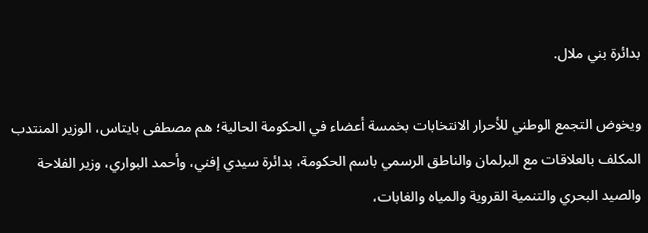بدائرة بني ملال.

ويخوض التجمع الوطني للأحرار الانتخابات بخمسة أعضاء في الحكومة الحالية؛ هم مصطفى بايتاس، الوزير المنتدب المكلف بالعلاقات مع البرلمان والناطق الرسمي باسم الحكومة، بدائرة سيدي إفني، وأحمد البواري، وزير الفلاحة والصيد البحري والتنمية القروية والمياه والغابات،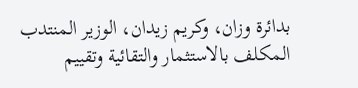بدائرة وزان، وكريم زيدان، الوزير المنتدب المكلف بالاستثمار والتقائية وتقييم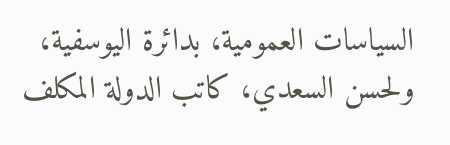السياسات العمومية، بدائرة اليوسفية، ولحسن السعدي، كاتب الدولة المكلف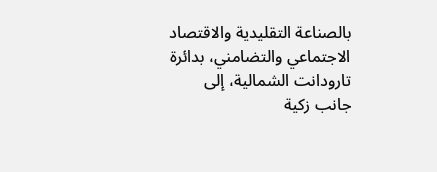بالصناعة التقليدية والاقتصاد الاجتماعي والتضامني، بدائرة تارودانت الشمالية، إلى جانب زكية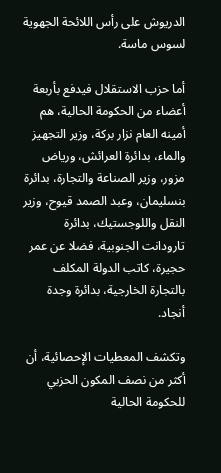الدريوش على رأس اللائحة الجهوية لسوس ماسة.

أما حزب الاستقلال فيدفع بأربعة أعضاء من الحكومة الحالية، هم أمينه العام نزار بركة، وزير التجهيز والماء، بدائرة العرائش، ورياض مزور، وزير الصناعة والتجارة، بدائرة بنسليمان، وعبد الصمد قيوح، وزير النقل واللوجستيك، بدائرة تارودانت الجنوبية، فضلا عن عمر حجيرة، كاتب الدولة المكلف بالتجارة الخارجية، بدائرة وجدة أنجاد.

وتكشف المعطيات الإحصائية، أن أكثر من نصف المكون الحزبي للحكومة الحالية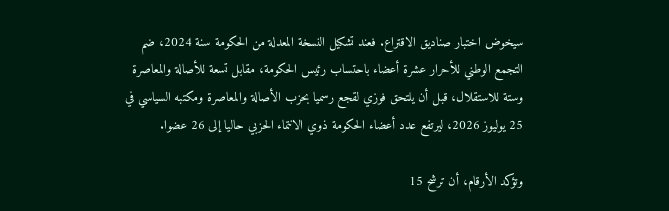سيخوض اختبار صناديق الاقتراع. فعند تشكيل النسخة المعدلة من الحكومة سنة 2024، ضم التجمع الوطني للأحرار عشرة أعضاء باحتساب رئيس الحكومة، مقابل تسعة للأصالة والمعاصرة وستة للاستقلال، قبل أن يلتحق فوزي لقجع رسميا بحزب الأصالة والمعاصرة ومكتبه السياسي في 25 يوليوز 2026، ليرتفع عدد أعضاء الحكومة ذوي الانتماء الحزبي حاليا إلى 26 عضوا.

وتؤكد الأرقام، أن ترشح 15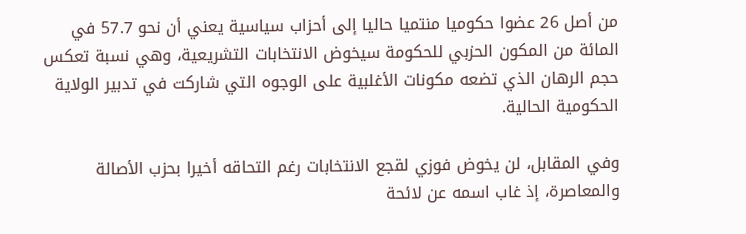من أصل 26 عضوا حكوميا منتميا حاليا إلى أحزاب سياسية يعني أن نحو 57.7 في المائة من المكون الحزبي للحكومة سيخوض الانتخابات التشريعية، وهي نسبة تعكس حجم الرهان الذي تضعه مكونات الأغلبية على الوجوه التي شاركت في تدبير الولاية الحكومية الحالية.

وفي المقابل، لن يخوض فوزي لقجع الانتخابات رغم التحاقه أخيرا بحزب الأصالة والمعاصرة، إذ غاب اسمه عن لائحة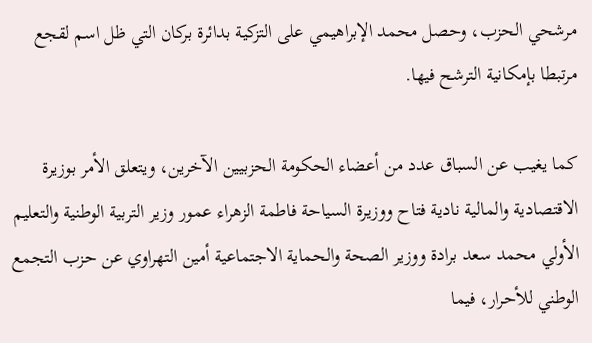مرشحي الحزب، وحصل محمد الإبراهيمي على التزكية بدائرة بركان التي ظل اسم لقجع مرتبطا بإمكانية الترشح فيها.

كما يغيب عن السباق عدد من أعضاء الحكومة الحزبيين الآخرين، ويتعلق الأمر بوزيرة الاقتصادية والمالية نادية فتاح ووزيرة السياحة فاطمة الزهراء عمور وزير التربية الوطنية والتعليم الأولي محمد سعد برادة ووزير الصحة والحماية الاجتماعية أمين التهراوي عن حزب التجمع الوطني للأحرار، فيما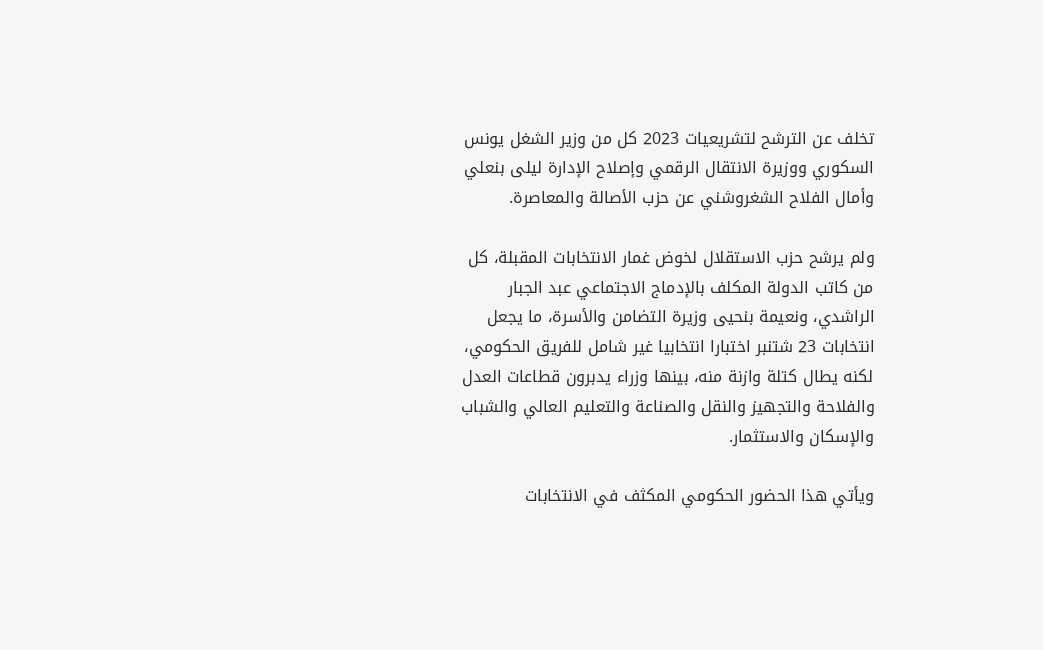تخلف عن الترشح لتشريعيات 2023 كل من وزير الشغل يونس السكوري ووزيرة الانتقال الرقمي وإصلاح الإدارة ليلى بنعلي وأمال الفلاح الشغروشني عن حزب الأصالة والمعاصرة.

ولم يرشح حزب الاستقلال لخوض غمار الانتخابات المقبلة، كل من كاتب الدولة المكلف بالإدماج الاجتماعي عبد الجبار الراشدي، ونعيمة بنحيى وزيرة التضامن والأسرة، ما يجعل انتخابات 23 شتنبر اختبارا انتخابيا غير شامل للفريق الحكومي، لكنه يطال كتلة وازنة منه، بينها وزراء يدبرون قطاعات العدل والفلاحة والتجهيز والنقل والصناعة والتعليم العالي والشباب والإسكان والاستثمار.

ويأتي هذا الحضور الحكومي المكثف في الانتخابات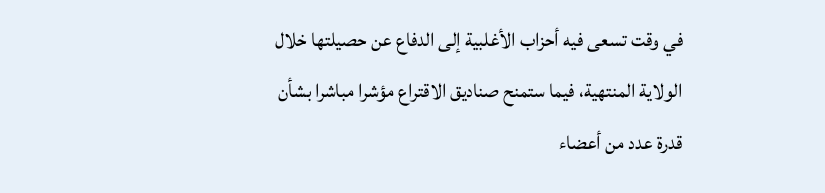في وقت تسعى فيه أحزاب الأغلبية إلى الدفاع عن حصيلتها خلال الولاية المنتهية، فيما ستمنح صناديق الاقتراع مؤشرا مباشرا بشأن قدرة عدد من أعضاء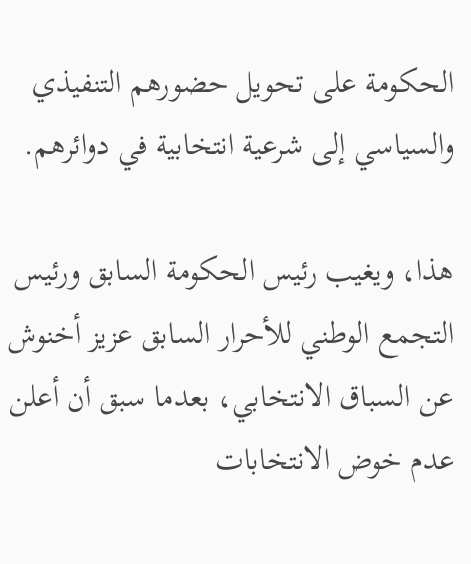الحكومة على تحويل حضورهم التنفيذي والسياسي إلى شرعية انتخابية في دوائرهم.

هذا، ويغيب رئيس الحكومة السابق ورئيس التجمع الوطني للأحرار السابق عزيز أخنوش عن السباق الانتخابي، بعدما سبق أن أعلن عدم خوض الانتخابات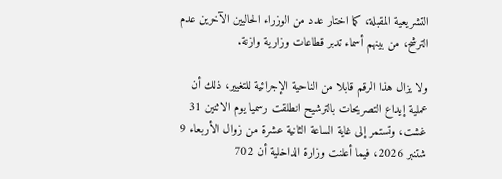التشريعية المقبلة، كما اختار عدد من الوزراء الحاليين الآخرين عدم الترشح، من بينهم أسماء تدبر قطاعات وزارية وازنة.

ولا يزال هذا الرقم قابلا من الناحية الإجرائية للتغيير، ذلك أن عملية إيداع التصريحات بالترشيح انطلقت رسميا يوم الاثنين 31 غشت، وتستمر إلى غاية الساعة الثانية عشرة من زوال الأربعاء 9 شتنبر 2026، فيما أعلنت وزارة الداخلية أن 702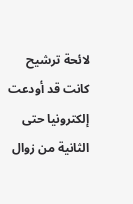لائحة ترشيح كانت قد أودعت إلكترونيا حتى الثانية من زوال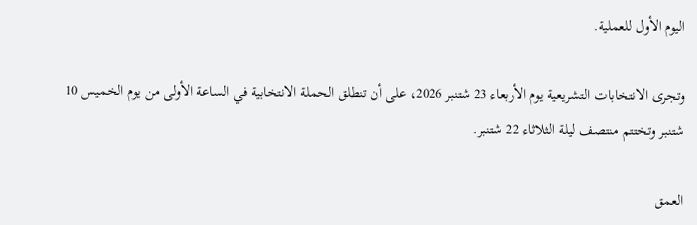اليوم الأول للعملية.

وتجرى الانتخابات التشريعية يوم الأربعاء 23 شتنبر 2026، على أن تنطلق الحملة الانتخابية في الساعة الأولى من يوم الخميس 10 شتنبر وتختتم منتصف ليلة الثلاثاء 22 شتنبر.

العمق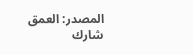المصدر: العمق
شارك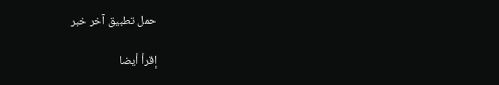حمل تطبيق آخر خبر

إقرأ أيضا